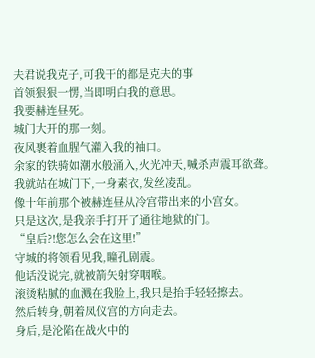夫君说我克子,可我干的都是克夫的事
首领狠狠一愣,当即明白我的意思。
我要赫连昼死。
城门大开的那一刻。
夜风裹着血腥气灌入我的袖口。
余家的铁骑如潮水般涌入,火光冲天,喊杀声震耳欲聋。
我就站在城门下,一身素衣,发丝凌乱。
像十年前那个被赫连昼从冷宫带出来的小宫女。
只是这次,是我亲手打开了通往地狱的门。
“皇后?!您怎么会在这里!”
守城的将领看见我,瞳孔剧震。
他话没说完,就被箭矢射穿咽喉。
滚烫粘腻的血溅在我脸上,我只是抬手轻轻擦去。
然后转身,朝着凤仪宫的方向走去。
身后,是沦陷在战火中的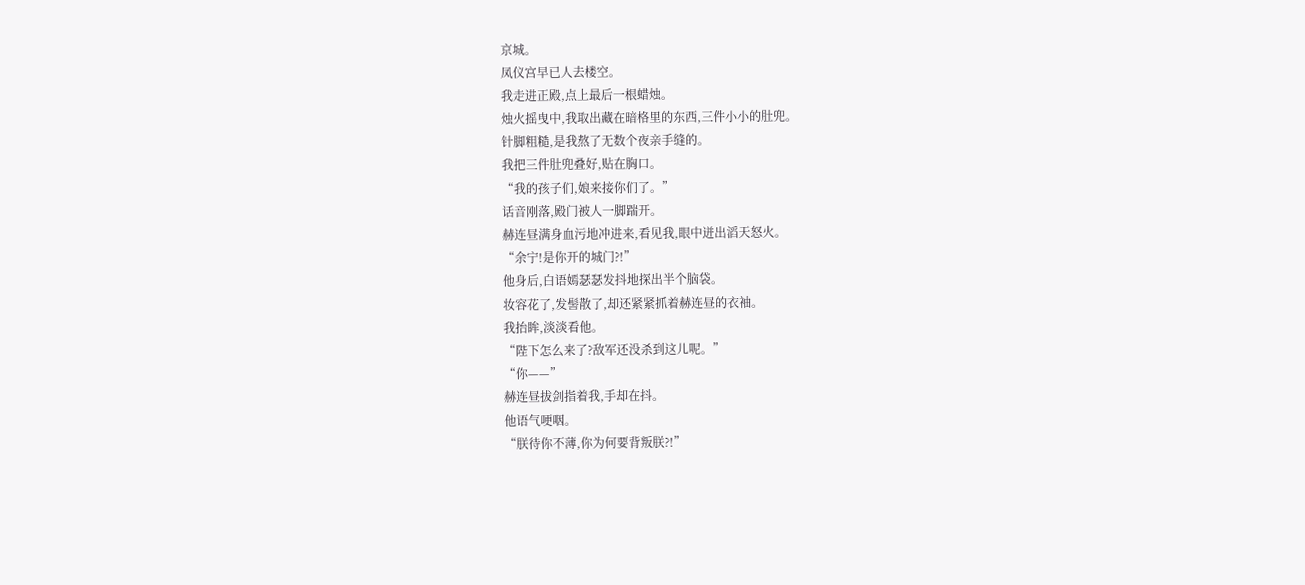京城。
凤仪宫早已人去楼空。
我走进正殿,点上最后一根蜡烛。
烛火摇曳中,我取出藏在暗格里的东西,三件小小的肚兜。
针脚粗糙,是我熬了无数个夜亲手缝的。
我把三件肚兜叠好,贴在胸口。
“我的孩子们,娘来接你们了。”
话音刚落,殿门被人一脚踹开。
赫连昼满身血污地冲进来,看见我,眼中迸出滔天怒火。
“余宁!是你开的城门?!”
他身后,白语嫣瑟瑟发抖地探出半个脑袋。
妆容花了,发髻散了,却还紧紧抓着赫连昼的衣袖。
我抬眸,淡淡看他。
“陛下怎么来了?敌军还没杀到这儿呢。”
“你——”
赫连昼拔剑指着我,手却在抖。
他语气哽咽。
“朕待你不薄,你为何要背叛朕?!”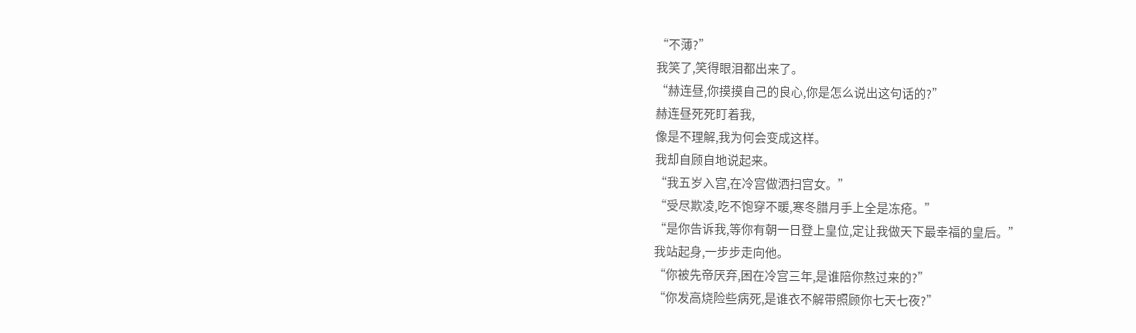“不薄?”
我笑了,笑得眼泪都出来了。
“赫连昼,你摸摸自己的良心,你是怎么说出这句话的?”
赫连昼死死盯着我,
像是不理解,我为何会变成这样。
我却自顾自地说起来。
“我五岁入宫,在冷宫做洒扫宫女。”
“受尽欺凌,吃不饱穿不暖,寒冬腊月手上全是冻疮。”
“是你告诉我,等你有朝一日登上皇位,定让我做天下最幸福的皇后。”
我站起身,一步步走向他。
“你被先帝厌弃,困在冷宫三年,是谁陪你熬过来的?”
“你发高烧险些病死,是谁衣不解带照顾你七天七夜?”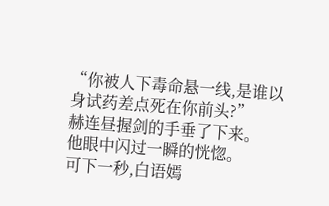“你被人下毒命悬一线,是谁以身试药差点死在你前头?”
赫连昼握剑的手垂了下来。
他眼中闪过一瞬的恍惚。
可下一秒,白语嫣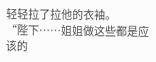轻轻拉了拉他的衣袖。
“陛下……姐姐做这些都是应该的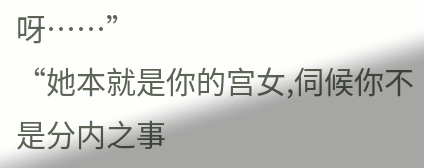呀……”
“她本就是你的宫女,伺候你不是分内之事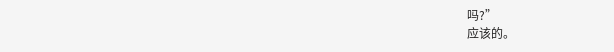吗?”
应该的。